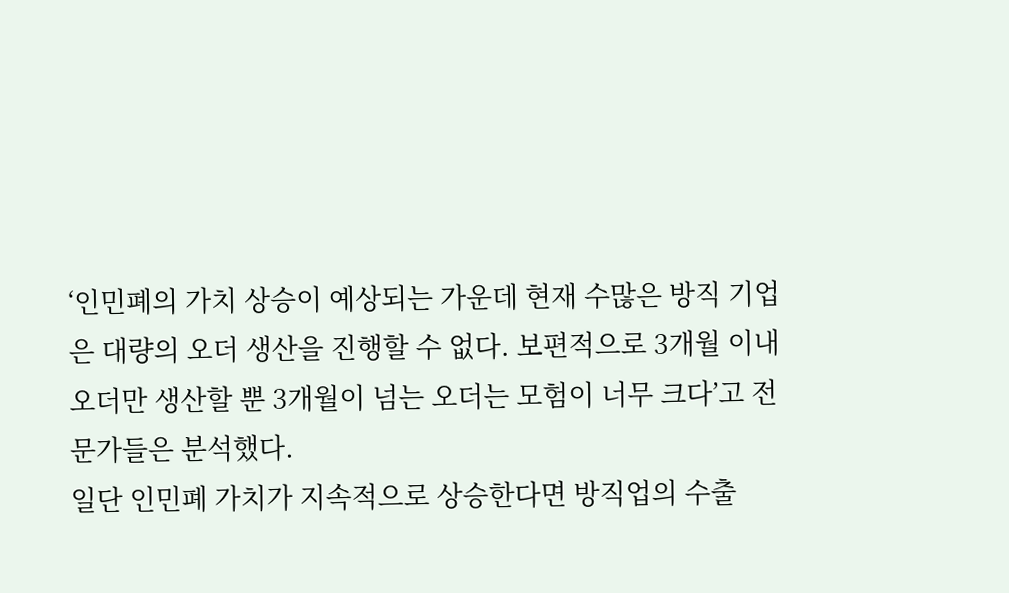‘인민폐의 가치 상승이 예상되는 가운데 현재 수많은 방직 기업은 대량의 오더 생산을 진행할 수 없다. 보편적으로 3개월 이내 오더만 생산할 뿐 3개월이 넘는 오더는 모험이 너무 크다’고 전문가들은 분석했다.
일단 인민폐 가치가 지속적으로 상승한다면 방직업의 수출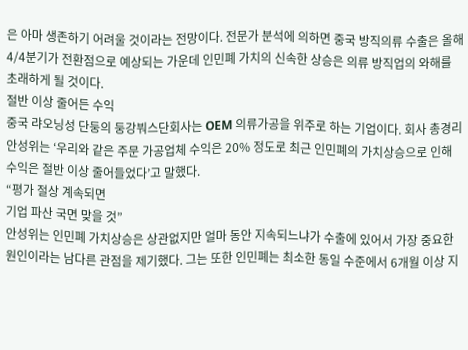은 아마 생존하기 어려울 것이라는 전망이다. 전문가 분석에 의하면 중국 방직의류 수출은 올해 4/4분기가 전환점으로 예상되는 가운데 인민폐 가치의 신속한 상승은 의류 방직업의 와해를 초래하게 될 것이다.
절반 이상 줄어든 수익
중국 랴오닝성 단둥의 둥강붜스단회사는 OEM 의류가공을 위주로 하는 기업이다. 회사 총경리 안성위는 ‘우리와 같은 주문 가공업체 수익은 20% 정도로 최근 인민폐의 가치상승으로 인해 수익은 절반 이상 줄어들었다’고 말했다.
“평가 절상 계속되면
기업 파산 국면 맞을 것”
안성위는 인민폐 가치상승은 상관없지만 얼마 동안 지속되느냐가 수출에 있어서 가장 중요한 원인이라는 남다른 관점을 제기했다. 그는 또한 인민폐는 최소한 동일 수준에서 6개월 이상 지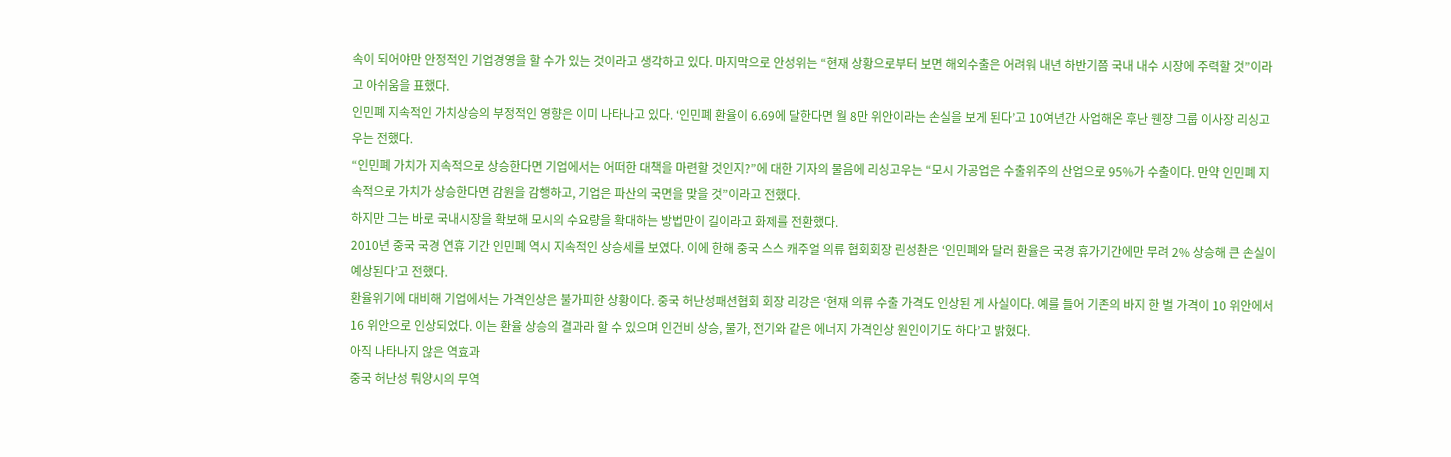속이 되어야만 안정적인 기업경영을 할 수가 있는 것이라고 생각하고 있다. 마지막으로 안성위는 “현재 상황으로부터 보면 해외수출은 어려워 내년 하반기쯤 국내 내수 시장에 주력할 것”이라고 아쉬움을 표했다.
인민폐 지속적인 가치상승의 부정적인 영향은 이미 나타나고 있다. ‘인민폐 환율이 6.69에 달한다면 월 8만 위안이라는 손실을 보게 된다’고 10여년간 사업해온 후난 웬쟝 그룹 이사장 리싱고우는 전했다.
“인민폐 가치가 지속적으로 상승한다면 기업에서는 어떠한 대책을 마련할 것인지?”에 대한 기자의 물음에 리싱고우는 “모시 가공업은 수출위주의 산업으로 95%가 수출이다. 만약 인민폐 지속적으로 가치가 상승한다면 감원을 감행하고, 기업은 파산의 국면을 맞을 것”이라고 전했다.
하지만 그는 바로 국내시장을 확보해 모시의 수요량을 확대하는 방법만이 길이라고 화제를 전환했다.
2010년 중국 국경 연휴 기간 인민폐 역시 지속적인 상승세를 보였다. 이에 한해 중국 스스 캐주얼 의류 협회회장 린성촨은 ‘인민폐와 달러 환율은 국경 휴가기간에만 무려 2% 상승해 큰 손실이 예상된다’고 전했다.
환율위기에 대비해 기업에서는 가격인상은 불가피한 상황이다. 중국 허난성패션협회 회장 리강은 ‘현재 의류 수출 가격도 인상된 게 사실이다. 예를 들어 기존의 바지 한 벌 가격이 10 위안에서 16 위안으로 인상되었다. 이는 환율 상승의 결과라 할 수 있으며 인건비 상승, 물가, 전기와 같은 에너지 가격인상 원인이기도 하다’고 밝혔다.
아직 나타나지 않은 역효과
중국 허난성 뤄양시의 무역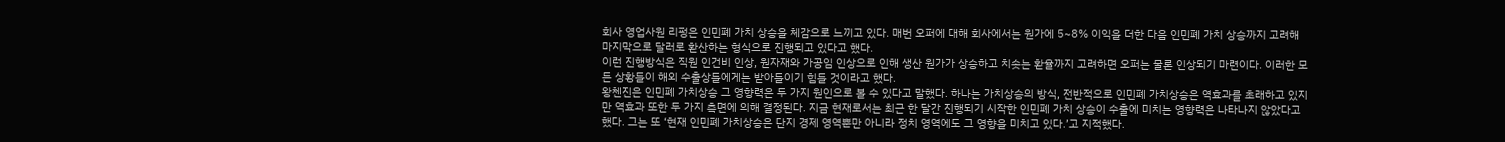회사 영업사원 리펑은 인민폐 가치 상승을 체감으로 느끼고 있다. 매번 오퍼에 대해 회사에서는 원가에 5~8% 이익을 더한 다음 인민폐 가치 상승까지 고려해 마지막으로 달러로 환산하는 형식으로 진행되고 있다고 했다.
이런 진행방식은 직원 인건비 인상, 원자재와 가공임 인상으로 인해 생산 원가가 상승하고 치솟는 환율까지 고려하면 오퍼는 물론 인상되기 마련이다. 이러한 모든 상황들이 해외 수출상들에게는 받아들이기 힘들 것이라고 했다.
왕첸진은 인민폐 가치상승 그 영향력은 두 가지 원인으로 볼 수 있다고 말했다. 하나는 가치상승의 방식, 전반적으로 인민폐 가치상승은 역효과를 초래하고 있지만 역효과 또한 두 가지 측면에 의해 결정된다. 지금 현재로서는 최근 한 달간 진행되기 시작한 인민폐 가치 상승이 수출에 미치는 영향력은 나타나지 않았다고 했다. 그는 또 ‘현재 인민폐 가치상승은 단지 경제 영역뿐만 아니라 정치 영역에도 그 영향을 미치고 있다.’고 지적했다.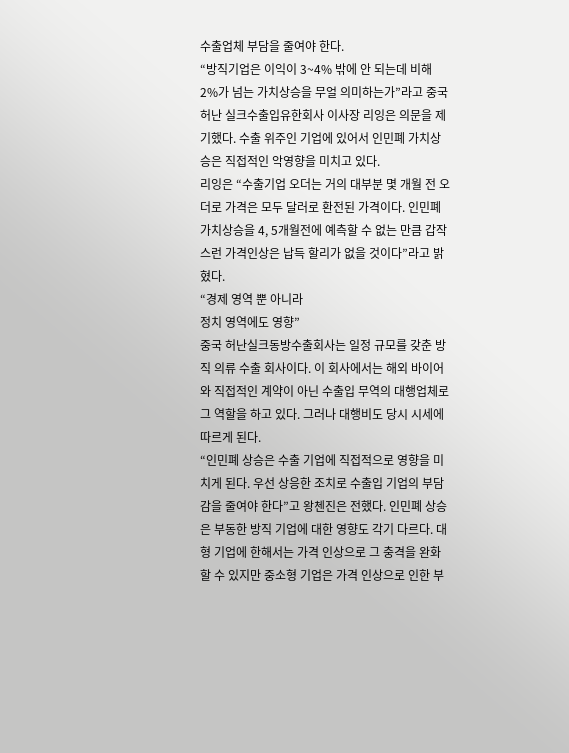수출업체 부담을 줄여야 한다.
“방직기업은 이익이 3~4% 밖에 안 되는데 비해 2%가 넘는 가치상승을 무얼 의미하는가”라고 중국 허난 실크수출입유한회사 이사장 리잉은 의문을 제기했다. 수출 위주인 기업에 있어서 인민폐 가치상승은 직접적인 악영향을 미치고 있다.
리잉은 “수출기업 오더는 거의 대부분 몇 개월 전 오더로 가격은 모두 달러로 환전된 가격이다. 인민폐 가치상승을 4, 5개월전에 예측할 수 없는 만큼 갑작스런 가격인상은 납득 할리가 없을 것이다”라고 밝혔다.
“경제 영역 뿐 아니라
정치 영역에도 영향”
중국 허난실크동방수출회사는 일정 규모를 갖춘 방직 의류 수출 회사이다. 이 회사에서는 해외 바이어와 직접적인 계약이 아닌 수출입 무역의 대행업체로 그 역할을 하고 있다. 그러나 대행비도 당시 시세에 따르게 된다.
“인민폐 상승은 수출 기업에 직접적으로 영향을 미치게 된다. 우선 상응한 조치로 수출입 기업의 부담감을 줄여야 한다”고 왕첸진은 전했다. 인민폐 상승은 부동한 방직 기업에 대한 영향도 각기 다르다. 대형 기업에 한해서는 가격 인상으로 그 충격을 완화할 수 있지만 중소형 기업은 가격 인상으로 인한 부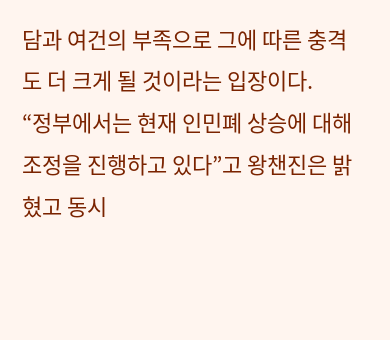담과 여건의 부족으로 그에 따른 충격도 더 크게 될 것이라는 입장이다.
“정부에서는 현재 인민폐 상승에 대해 조정을 진행하고 있다”고 왕챈진은 밝혔고 동시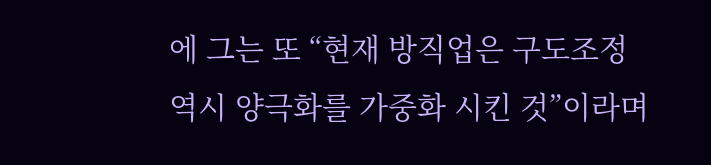에 그는 또 “현재 방직업은 구도조정 역시 양극화를 가중화 시킨 것”이라며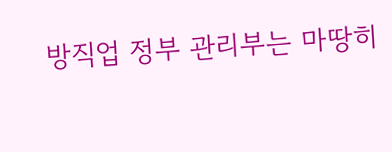방직업 정부 관리부는 마땅히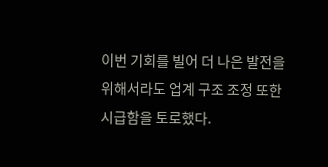이번 기회를 빌어 더 나은 발전을 위해서라도 업계 구조 조정 또한 시급함을 토로했다.